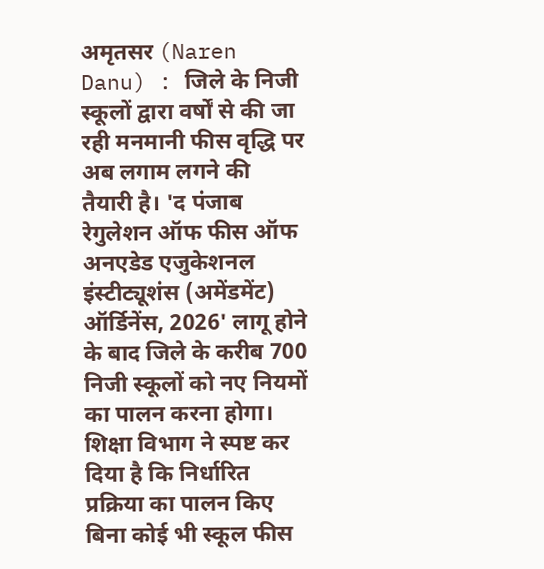अमृतसर (Naren Danu) : जिले के निजी स्कूलों द्वारा वर्षों से की जा रही मनमानी फीस वृद्धि पर अब लगाम लगने की तैयारी है। 'द पंजाब रेगुलेशन ऑफ फीस ऑफ अनएडेड एजुकेशनल इंस्टीट्यूशंस (अमेंडमेंट) ऑर्डिनेंस, 2026' लागू होने के बाद जिले के करीब 700 निजी स्कूलों को नए नियमों का पालन करना होगा। शिक्षा विभाग ने स्पष्ट कर दिया है कि निर्धारित प्रक्रिया का पालन किए बिना कोई भी स्कूल फीस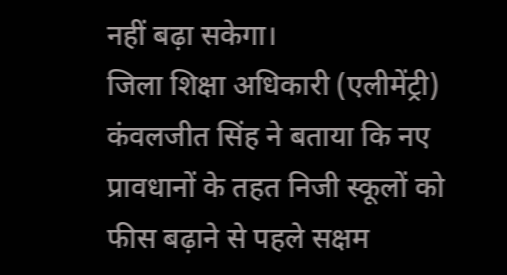नहीं बढ़ा सकेगा।
जिला शिक्षा अधिकारी (एलीमेंट्री) कंवलजीत सिंह ने बताया कि नए प्रावधानों के तहत निजी स्कूलों को फीस बढ़ाने से पहले सक्षम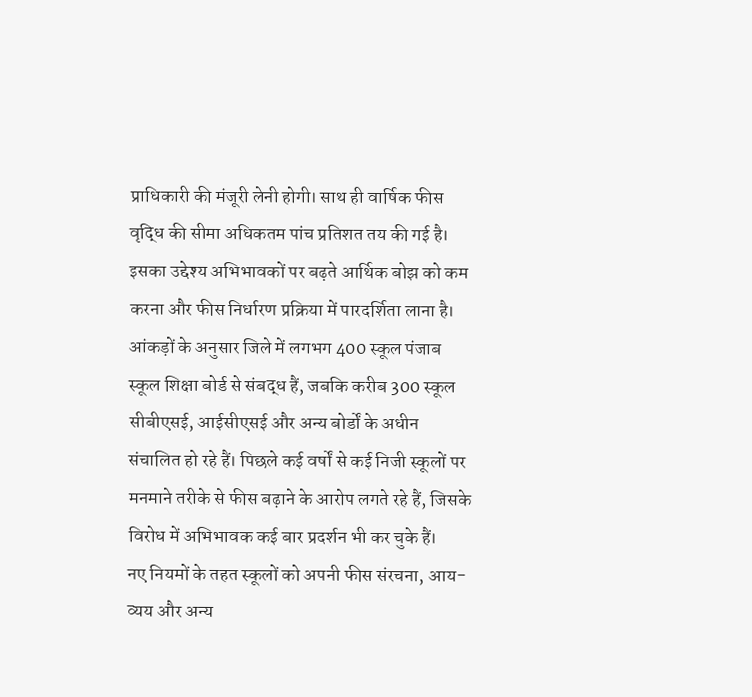प्राधिकारी की मंजूरी लेनी होगी। साथ ही वार्षिक फीस वृद्धि की सीमा अधिकतम पांच प्रतिशत तय की गई है। इसका उद्देश्य अभिभावकों पर बढ़ते आर्थिक बोझ को कम करना और फीस निर्धारण प्रक्रिया में पारदर्शिता लाना है।
आंकड़ों के अनुसार जिले में लगभग 400 स्कूल पंजाब स्कूल शिक्षा बोर्ड से संबद्ध हैं, जबकि करीब 300 स्कूल सीबीएसई, आईसीएसई और अन्य बोर्डों के अधीन संचालित हो रहे हैं। पिछले कई वर्षों से कई निजी स्कूलों पर मनमाने तरीके से फीस बढ़ाने के आरोप लगते रहे हैं, जिसके विरोध में अभिभावक कई बार प्रदर्शन भी कर चुके हैं।
नए नियमों के तहत स्कूलों को अपनी फीस संरचना, आय-व्यय और अन्य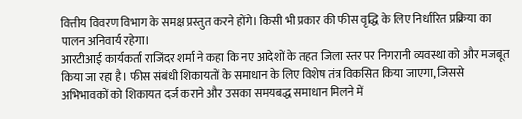वित्तीय विवरण विभाग के समक्ष प्रस्तुत करने होंगे। किसी भी प्रकार की फीस वृद्धि के लिए निर्धारित प्रक्रिया का पालन अनिवार्य रहेगा।
आरटीआई कार्यकर्ता राजिंदर शर्मा ने कहा कि नए आदेशों के तहत जिला स्तर पर निगरानी व्यवस्था को और मजबूत किया जा रहा है। फीस संबंधी शिकायतों के समाधान के लिए विशेष तंत्र विकसित किया जाएगा, जिससे अभिभावकों को शिकायत दर्ज कराने और उसका समयबद्ध समाधान मिलने में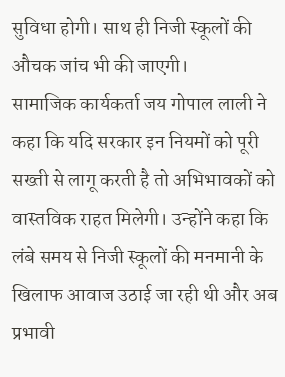सुविधा होगी। साथ ही निजी स्कूलों की औचक जांच भी की जाएगी।
सामाजिक कार्यकर्ता जय गोपाल लाली ने कहा कि यदि सरकार इन नियमों को पूरी सख्ती से लागू करती है तो अभिभावकों को वास्तविक राहत मिलेगी। उन्होंने कहा कि लंबे समय से निजी स्कूलों की मनमानी के खिलाफ आवाज उठाई जा रही थी और अब प्रभावी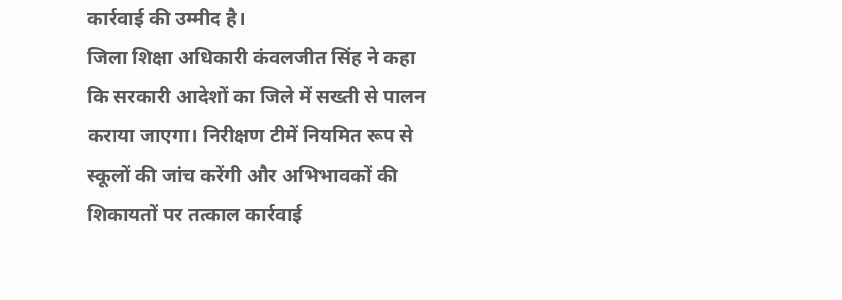कार्रवाई की उम्मीद है।
जिला शिक्षा अधिकारी कंवलजीत सिंह ने कहा कि सरकारी आदेशों का जिले में सख्ती से पालन कराया जाएगा। निरीक्षण टीमें नियमित रूप से स्कूलों की जांच करेंगी और अभिभावकों की शिकायतों पर तत्काल कार्रवाई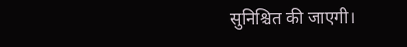सुनिश्चित की जाएगी।